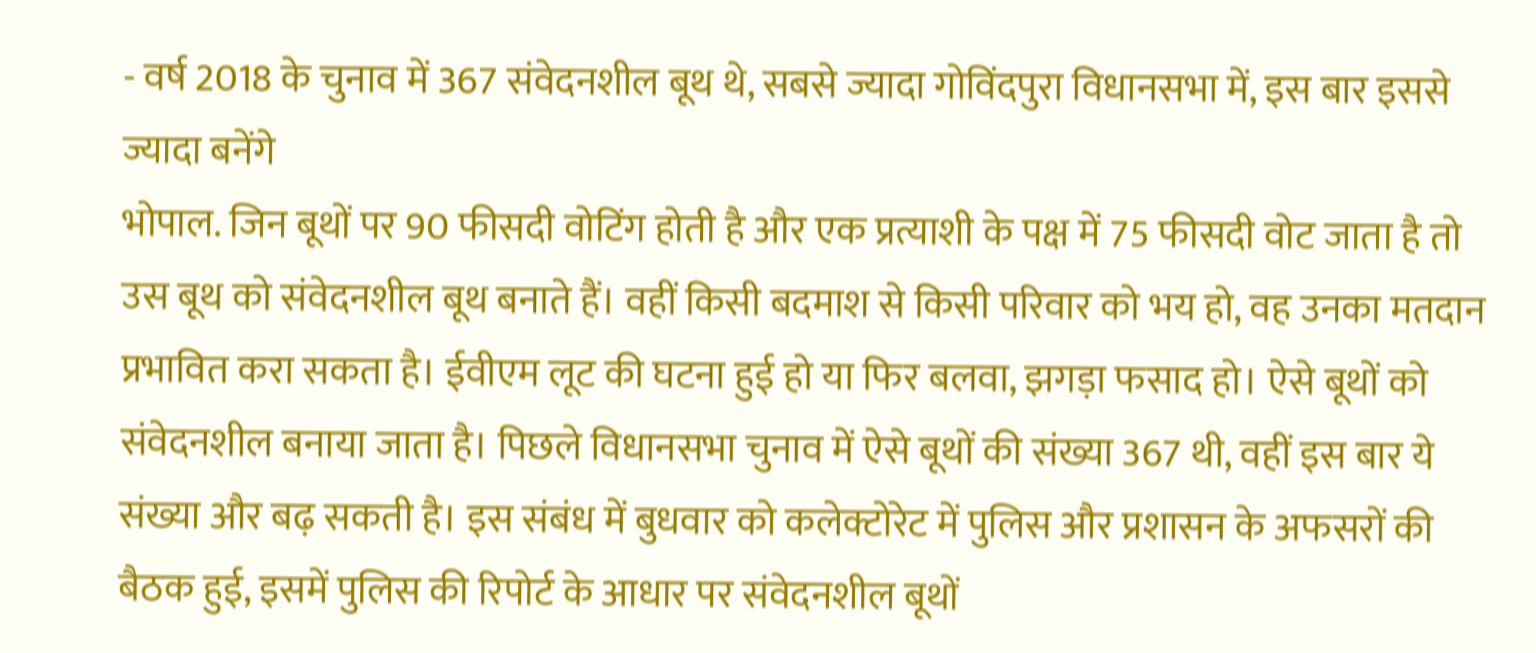- वर्ष 2018 के चुनाव में 367 संवेदनशील बूथ थे, सबसे ज्यादा गोविंदपुरा विधानसभा में, इस बार इससे ज्यादा बनेंगे
भोपाल. जिन बूथों पर 90 फीसदी वोटिंग होती है और एक प्रत्याशी के पक्ष में 75 फीसदी वोट जाता है तो उस बूथ को संवेदनशील बूथ बनाते हैं। वहीं किसी बदमाश से किसी परिवार को भय हो, वह उनका मतदान प्रभावित करा सकता है। ईवीएम लूट की घटना हुई हो या फिर बलवा, झगड़ा फसाद हो। ऐसे बूथों को संवेदनशील बनाया जाता है। पिछले विधानसभा चुनाव में ऐसे बूथों की संख्या 367 थी, वहीं इस बार ये संख्या और बढ़ सकती है। इस संबंध में बुधवार को कलेक्टोरेट में पुलिस और प्रशासन के अफसरों की बैठक हुई, इसमें पुलिस की रिपोर्ट के आधार पर संवेदनशील बूथों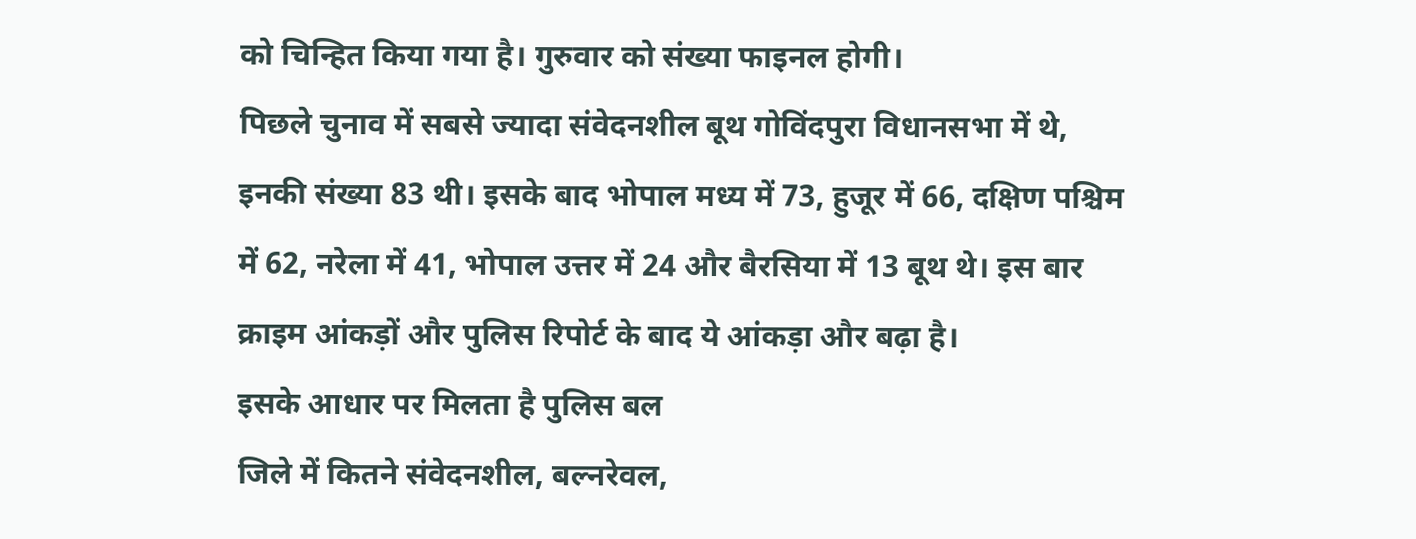को चिन्हित किया गया है। गुरुवार को संख्या फाइनल होगी।
पिछले चुनाव में सबसे ज्यादा संवेदनशील बूथ गोविंदपुरा विधानसभा में थे, इनकी संख्या 83 थी। इसके बाद भोपाल मध्य में 73, हुजूर में 66, दक्षिण पश्चिम में 62, नरेला में 41, भोपाल उत्तर में 24 और बैरसिया में 13 बूथ थे। इस बार क्राइम आंकड़ों और पुलिस रिपोर्ट के बाद ये आंकड़ा और बढ़ा है।
इसके आधार पर मिलता है पुलिस बल
जिले में कितने संवेदनशील, बल्नरेवल,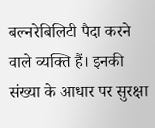बल्नरेबिलिटी पैदा करने वाले व्यक्ति हैं। इनकी संख्या के आधार पर सुरक्षा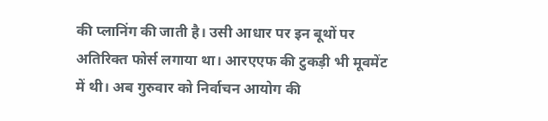की प्लानिंग की जाती है। उसी आधार पर इन बूथों पर अतिरिक्त फोर्स लगाया था। आरएएफ की टुकड़ी भी मूवमेंट में थी। अब गुरुवार को निर्वाचन आयोग की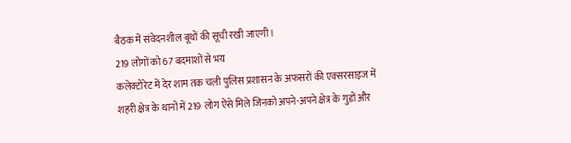बैठक में संवेदनशील बूथों की सूची रखी जाएगी।
219 लोगों को 67 बदमाशों से भय
कलेक्टोरेट में देर शाम तक चली पुलिस प्रशासन के अफसरों की एक्सरसाइज में शहरी क्षेत्र के थानों में 219 लोग ऐसे मिले जिनको अपने-अपने क्षेत्र के गुडों और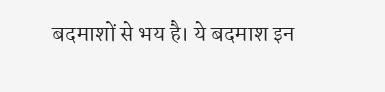बदमाशों से भय है। ये बदमाश इन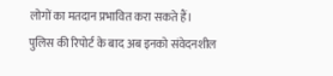लोगों का मतदान प्रभावित करा सकते हैं। पुलिस की रिपोर्ट के बाद अब इनको संवेदनशील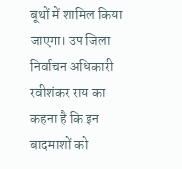बूथों में शामिल किया जाएगा। उप जिला निर्वाचन अधिकारी रवीशंकर राय का कहना है कि इन बादमाशों को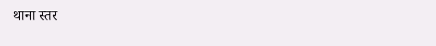थाना स्तर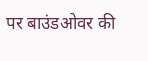पर बाउंडओवर की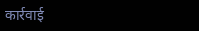कार्रवाई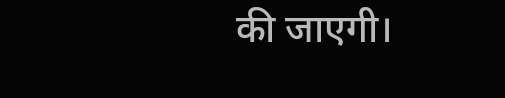की जाएगी।